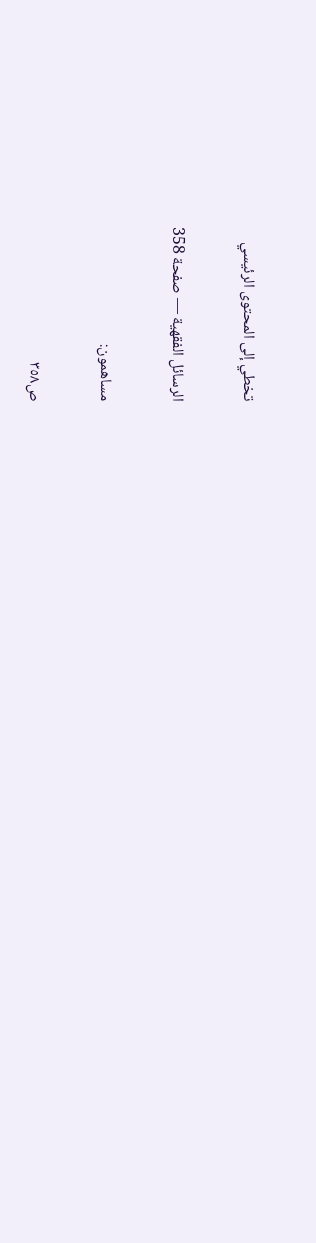تخطي إلى المحتوى الرئيسي

الرسائل الفقهية — صفحة 358

مساهمون:

ص٣٥٨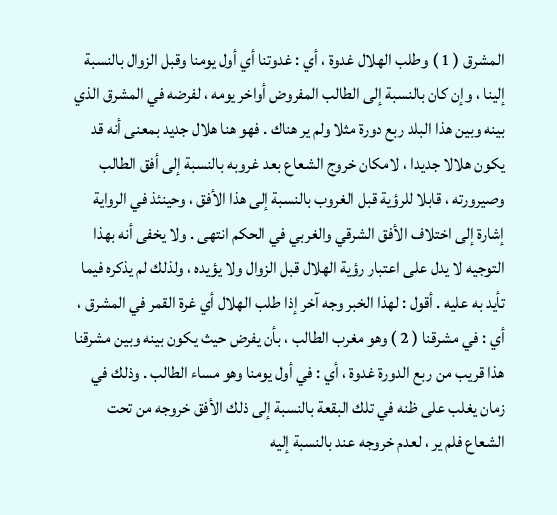المشرق ( 1 ) وطلب الهلال غدوة ، أي : غدوتنا أي أول يومنا وقبل الزوال بالنسبة إلينا ، وإن كان بالنسبة إلى الطالب المفروض أواخر يومه ، لفرضه في المشرق الذي بينه وبين هذا البلد ربع دورة مثلا ولم ير هناك . فهو هنا هلال جديد بمعنى أنه قد يكون هلالا جديدا ، لامكان خروج الشعاع بعد غروبه بالنسبة إلى أفق الطالب وصيرورته ، قابلا للرؤية قبل الغروب بالنسبة إلى هذا الأفق ، وحينئذ في الرواية إشارة إلى اختلاف الأفق الشرقي والغربي في الحكم انتهى . ولا يخفى أنه بهذا التوجيه لا يدل على اعتبار رؤية الهلال قبل الزوال ولا يؤيده ، ولذلك لم يذكره فيما تأيد به عليه . أقول : لهذا الخبر وجه آخر إذا طلب الهلال أي غرة القمر في المشرق ، أي : في مشرقنا ( 2 ) وهو مغرب الطالب ، بأن يفرض حيث يكون بينه وبين مشرقنا هذا قريب من ربع الدورة غدوة ، أي : في أول يومنا وهو مساء الطالب . وذلك في زمان يغلب على ظنه في تلك البقعة بالنسبة إلى ذلك الأفق خروجه من تحت الشعاع فلم ير ، لعدم خروجه عند بالنسبة إليه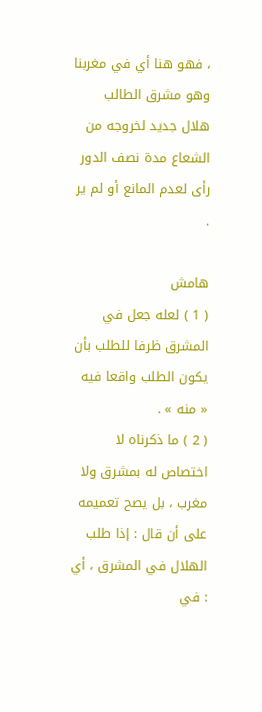، فهو هنا أي في مغربنا وهو مشرق الطالب هلال جديد لخروجه من الشعاع مدة نصف الدور رأى لعدم المانع أو لم ير .

هامش
( 1 ) لعله جعل في المشرق ظرفا للطلب بأن يكون الطلب واقعا فيه « منه » .
( 2 ) ما ذكرناه لا اختصاص له بمشرق ولا مغرب ، بل يصح تعميمه على أن قال : إذا طلب الهلال في المشرق ، أي : في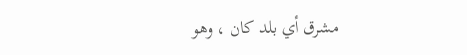مشرق أي بلد كان ، وهو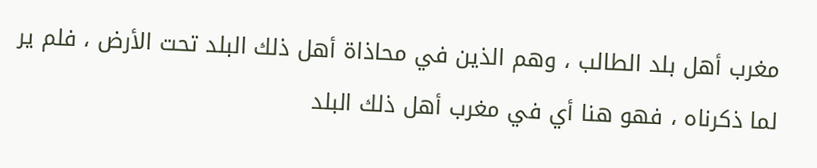مغرب أهل بلد الطالب ، وهم الذين في محاذاة أهل ذلك البلد تحت الأرض ، فلم ير لما ذكرناه ، فهو هنا أي في مغرب أهل ذلك البلد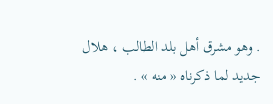. وهو مشرق أهل بلد الطالب ، هلال جديد لما ذكرناه « منه » .